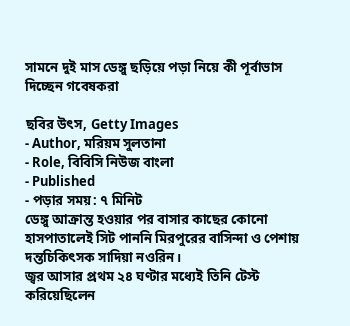সামনে দুই মাস ডেঙ্গু ছড়িয়ে পড়া নিয়ে কী পূর্বাভাস দিচ্ছেন গবেষকরা

ছবির উৎস, Getty Images
- Author, মরিয়ম সুলতানা
- Role, বিবিসি নিউজ বাংলা
- Published
- পড়ার সময়: ৭ মিনিট
ডেঙ্গু আক্রান্ত হওয়ার পর বাসার কাছের কোনো হাসপাতালেই সিট পাননি মিরপুরের বাসিন্দা ও পেশায় দন্তচিকিৎসক সাদিয়া নওরিন।
জ্বর আসার প্রথম ২৪ ঘণ্টার মধ্যেই তিনি টেস্ট করিয়েছিলেন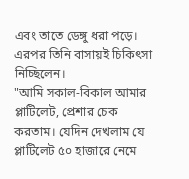এবং তাতে ডেঙ্গু ধরা পড়ে। এরপর তিনি বাসায়ই চিকিৎসা নিচ্ছিলেন।
"আমি সকাল-বিকাল আমার প্লাটিলেট, প্রেশার চেক করতাম। যেদিন দেখলাম যে প্লাটিলেট ৫০ হাজারে নেমে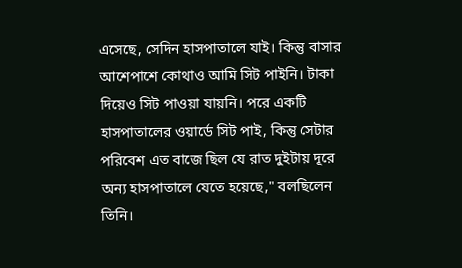এসেছে, সেদিন হাসপাতালে যাই। কিন্তু বাসার আশেপাশে কোথাও আমি সিট পাইনি। টাকা দিয়েও সিট পাওয়া যায়নি। পরে একটি হাসপাতালের ওয়ার্ডে সিট পাই, কিন্তু সেটার পরিবেশ এত বাজে ছিল যে রাত দুইটায় দূরে অন্য হাসপাতালে যেতে হয়েছে," বলছিলেন তিনি।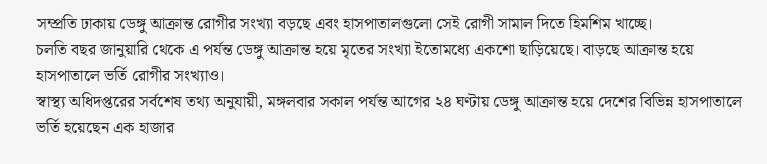সম্প্রতি ঢাকায় ডেঙ্গু আক্রান্ত রোগীর সংখ্যা বড়ছে এবং হাসপাতালগুলো সেই রোগী সামাল দিতে হিমশিম খাচ্ছে।
চলতি বছর জানুয়ারি থেকে এ পর্যন্ত ডেঙ্গু আক্রান্ত হয়ে মৃতের সংখ্যা ইতোমধ্যে একশো ছাড়িয়েছে। বাড়ছে আক্রান্ত হয়ে হাসপাতালে ভর্তি রোগীর সংখ্যাও।
স্বাস্থ্য অধিদপ্তরের সর্বশেষ তথ্য অনুযায়ী, মঙ্গলবার সকাল পর্যন্ত আগের ২৪ ঘণ্টায় ডেঙ্গু আক্রান্ত হয়ে দেশের বিভিন্ন হাসপাতালে ভর্তি হয়েছেন এক হাজার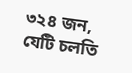৩২৪ জন, যেটি চলতি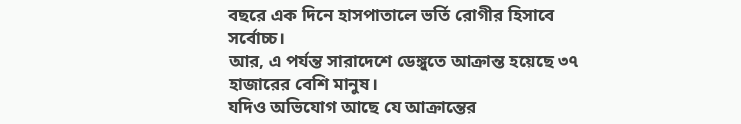বছরে এক দিনে হাসপাতালে ভর্তি রোগীর হিসাবে সর্বোচ্চ।
আর, এ পর্যন্ত সারাদেশে ডেঙ্গুতে আক্রান্ত হয়েছে ৩৭ হাজারের বেশি মানুষ।
যদিও অভিযোগ আছে যে আক্রান্তের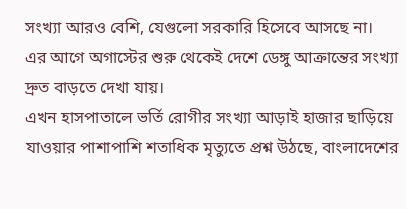সংখ্যা আরও বেশি, যেগুলো সরকারি হিসেবে আসছে না।
এর আগে অগাস্টের শুরু থেকেই দেশে ডেঙ্গু আক্রান্তের সংখ্যা দ্রুত বাড়তে দেখা যায়।
এখন হাসপাতালে ভর্তি রোগীর সংখ্যা আড়াই হাজার ছাড়িয়ে যাওয়ার পাশাপাশি শতাধিক মৃত্যুতে প্রশ্ন উঠছে, বাংলাদেশের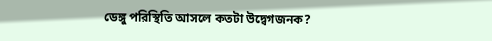ডেঙ্গু পরিস্থিতি আসলে কতটা উদ্বেগজনক?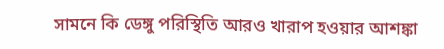সামনে কি ডেঙ্গু পরিস্থিতি আরও খারাপ হওয়ার আশঙ্কা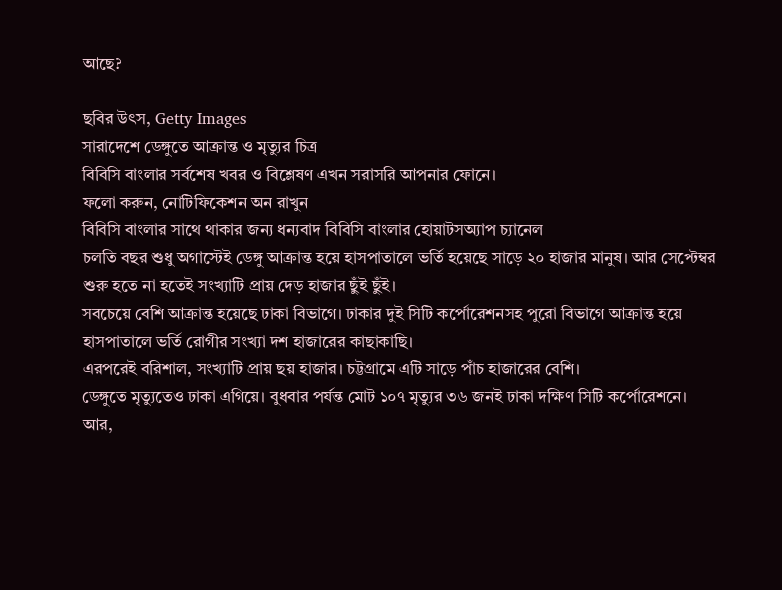আছে?

ছবির উৎস, Getty Images
সারাদেশে ডেঙ্গুতে আক্রান্ত ও মৃত্যুর চিত্র
বিবিসি বাংলার সর্বশেষ খবর ও বিশ্লেষণ এখন সরাসরি আপনার ফোনে।
ফলো করুন, নোটিফিকেশন অন রাখুন
বিবিসি বাংলার সাথে থাকার জন্য ধন্যবাদ বিবিসি বাংলার হোয়াটসঅ্যাপ চ্যানেল
চলতি বছর শুধু অগাস্টেই ডেঙ্গু আক্রান্ত হয়ে হাসপাতালে ভর্তি হয়েছে সাড়ে ২০ হাজার মানুষ। আর সেপ্টেম্বর শুরু হতে না হতেই সংখ্যাটি প্রায় দেড় হাজার ছুঁই ছুঁই।
সবচেয়ে বেশি আক্রান্ত হয়েছে ঢাকা বিভাগে। ঢাকার দুই সিটি কর্পোরেশনসহ পুরো বিভাগে আক্রান্ত হয়ে হাসপাতালে ভর্তি রোগীর সংখ্যা দশ হাজারের কাছাকাছি।
এরপরেই বরিশাল, সংখ্যাটি প্রায় ছয় হাজার। চট্টগ্রামে এটি সাড়ে পাঁচ হাজারের বেশি।
ডেঙ্গুতে মৃত্যুতেও ঢাকা এগিয়ে। বুধবার পর্যন্ত মোট ১০৭ মৃত্যুর ৩৬ জনই ঢাকা দক্ষিণ সিটি কর্পোরেশনে।
আর,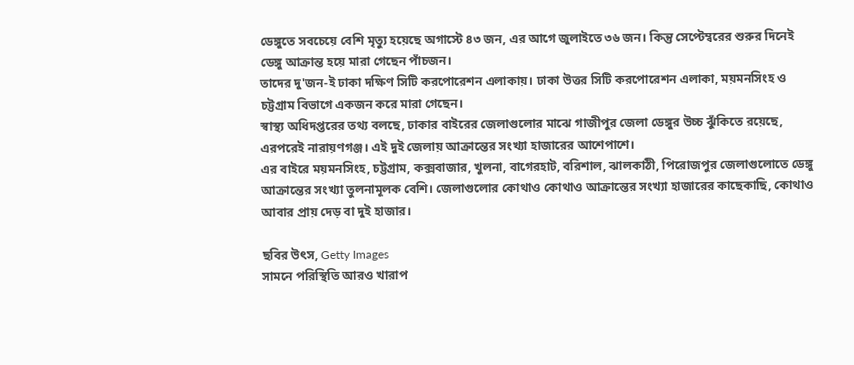ডেঙ্গুতে সবচেয়ে বেশি মৃত্যু হয়েছে অগাস্টে ৪৩ জন, এর আগে জুলাইতে ৩৬ জন। কিন্তু সেপ্টেম্বরের শুরুর দিনেই ডেঙ্গু আক্রান্ত হয়ে মারা গেছেন পাঁচজন।
তাদের দু'জন-ই ঢাকা দক্ষিণ সিটি করপোরেশন এলাকায়। ঢাকা উত্তর সিটি করপোরেশন এলাকা, ময়মনসিংহ ও চট্টগ্রাম বিভাগে একজন করে মারা গেছেন।
স্বাস্থ্য অধিদপ্তরের তথ্য বলছে, ঢাকার বাইরের জেলাগুলোর মাঝে গাজীপুর জেলা ডেঙ্গুর উচ্চ ঝুঁকিতে রয়েছে, এরপরেই নারায়ণগঞ্জ। এই দুই জেলায় আক্রান্তের সংখ্যা হাজারের আশেপাশে।
এর বাইরে ময়মনসিংহ, চট্টগ্রাম, কক্সবাজার, খুলনা, বাগেরহাট, বরিশাল, ঝালকাঠী, পিরোজপুর জেলাগুলোতে ডেঙ্গু আক্রান্তের সংখ্যা তুলনামূলক বেশি। জেলাগুলোর কোথাও কোথাও আক্রান্তের সংখ্যা হাজারের কাছেকাছি, কোথাও আবার প্রায় দেড় বা দুই হাজার।

ছবির উৎস, Getty Images
সামনে পরিস্থিতি আরও খারাপ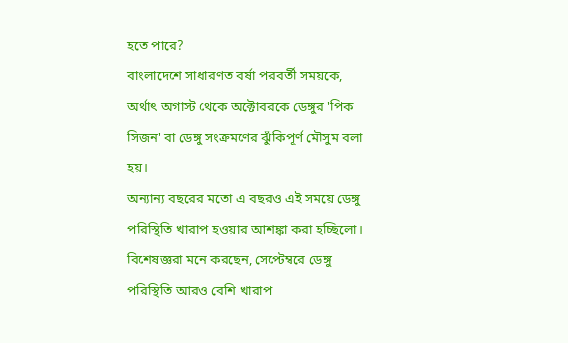হতে পারে?
বাংলাদেশে সাধারণত বর্ষা পরবর্তী সময়কে, অর্থাৎ অগাস্ট থেকে অক্টোবরকে ডেঙ্গুর 'পিক সিজন' বা ডেঙ্গু সংক্রমণের ঝুঁকিপূর্ণ মৌসুম বলা হয়।
অন্যান্য বছরের মতো এ বছরও এই সময়ে ডেঙ্গু পরিস্থিতি খারাপ হওয়ার আশঙ্কা করা হচ্ছিলো। বিশেষজ্ঞরা মনে করছেন, সেপ্টেম্বরে ডেঙ্গু পরিস্থিতি আরও বেশি খারাপ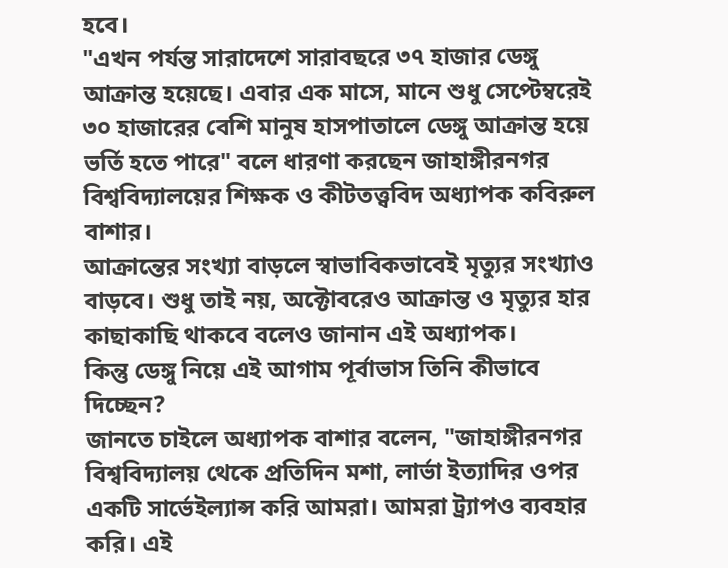হবে।
"এখন পর্যন্ত সারাদেশে সারাবছরে ৩৭ হাজার ডেঙ্গু আক্রান্ত হয়েছে। এবার এক মাসে, মানে শুধু সেপ্টেম্বরেই ৩০ হাজারের বেশি মানুষ হাসপাতালে ডেঙ্গু আক্রান্ত হয়ে ভর্তি হতে পারে" বলে ধারণা করছেন জাহাঙ্গীরনগর বিশ্ববিদ্যালয়ের শিক্ষক ও কীটতত্ত্ববিদ অধ্যাপক কবিরুল বাশার।
আক্রান্তের সংখ্যা বাড়লে স্বাভাবিকভাবেই মৃত্যুর সংখ্যাও বাড়বে। শুধু তাই নয়, অক্টোবরেও আক্রান্ত ও মৃত্যুর হার কাছাকাছি থাকবে বলেও জানান এই অধ্যাপক।
কিন্তু ডেঙ্গু নিয়ে এই আগাম পূর্বাভাস তিনি কীভাবে দিচ্ছেন?
জানতে চাইলে অধ্যাপক বাশার বলেন, "জাহাঙ্গীরনগর বিশ্ববিদ্যালয় থেকে প্রতিদিন মশা, লার্ভা ইত্যাদির ওপর একটি সার্ভেইল্যান্স করি আমরা। আমরা ট্র্যাপও ব্যবহার করি। এই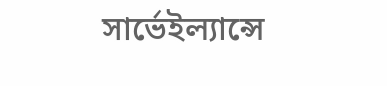সার্ভেইল্যান্সে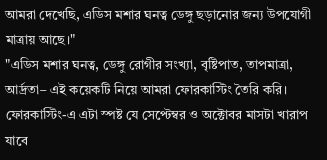আমরা দেখেছি, এডিস মশার ঘনত্ব ডেঙ্গু ছড়ানোর জন্য উপযোগী মাত্রায় আছে।"
"এডিস মশার ঘনত্ব, ডেঙ্গু রোগীর সংখ্যা, বৃষ্টিপাত, তাপমাত্রা, আর্দ্রতা– এই কয়েকটি নিয়ে আমরা ফোরকাস্টিং তৈরি করি। ফোরকাস্টিং-এ এটা স্পষ্ট যে সেপ্টেম্বর ও অক্টোবর মাসটা খারাপ যাবে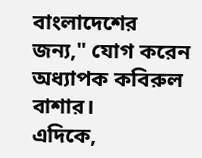বাংলাদেশের জন্য," যোগ করেন অধ্যাপক কবিরুল বাশার।
এদিকে,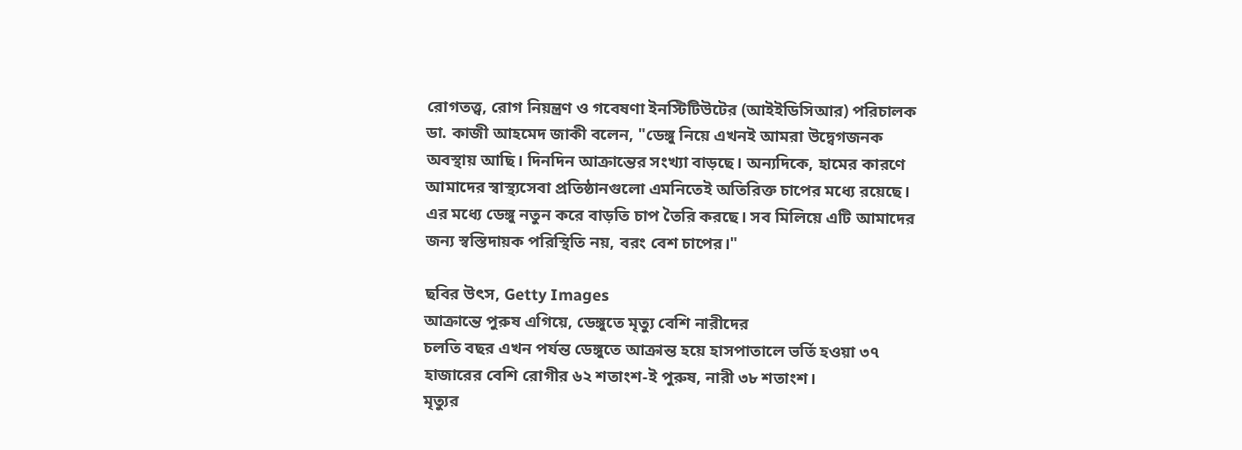রোগতত্ত্ব, রোগ নিয়ন্ত্রণ ও গবেষণা ইনস্টিটিউটের (আইইডিসিআর) পরিচালক ডা. কাজী আহমেদ জাকী বলেন, "ডেঙ্গু নিয়ে এখনই আমরা উদ্বেগজনক অবস্থায় আছি। দিনদিন আক্রান্তের সংখ্যা বাড়ছে। অন্যদিকে, হামের কারণে আমাদের স্বাস্থ্যসেবা প্রতিষ্ঠানগুলো এমনিতেই অতিরিক্ত চাপের মধ্যে রয়েছে। এর মধ্যে ডেঙ্গু নতুন করে বাড়তি চাপ তৈরি করছে। সব মিলিয়ে এটি আমাদের জন্য স্বস্তিদায়ক পরিস্থিতি নয়, বরং বেশ চাপের।"

ছবির উৎস, Getty Images
আক্রান্তে পুরুষ এগিয়ে, ডেঙ্গুতে মৃত্যু বেশি নারীদের
চলতি বছর এখন পর্যন্ত ডেঙ্গুতে আক্রান্ত হয়ে হাসপাতালে ভর্তি হওয়া ৩৭ হাজারের বেশি রোগীর ৬২ শতাংশ-ই পুরুষ, নারী ৩৮ শতাংশ।
মৃত্যুর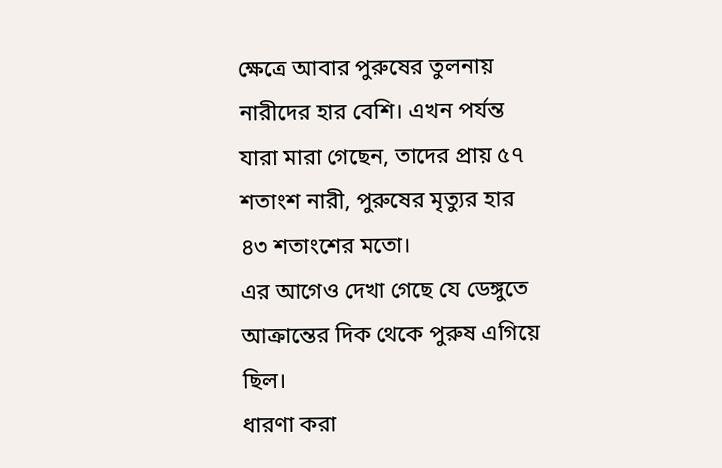ক্ষেত্রে আবার পুরুষের তুলনায় নারীদের হার বেশি। এখন পর্যন্ত যারা মারা গেছেন, তাদের প্রায় ৫৭ শতাংশ নারী, পুরুষের মৃত্যুর হার ৪৩ শতাংশের মতো।
এর আগেও দেখা গেছে যে ডেঙ্গুতে আক্রান্তের দিক থেকে পুরুষ এগিয়ে ছিল।
ধারণা করা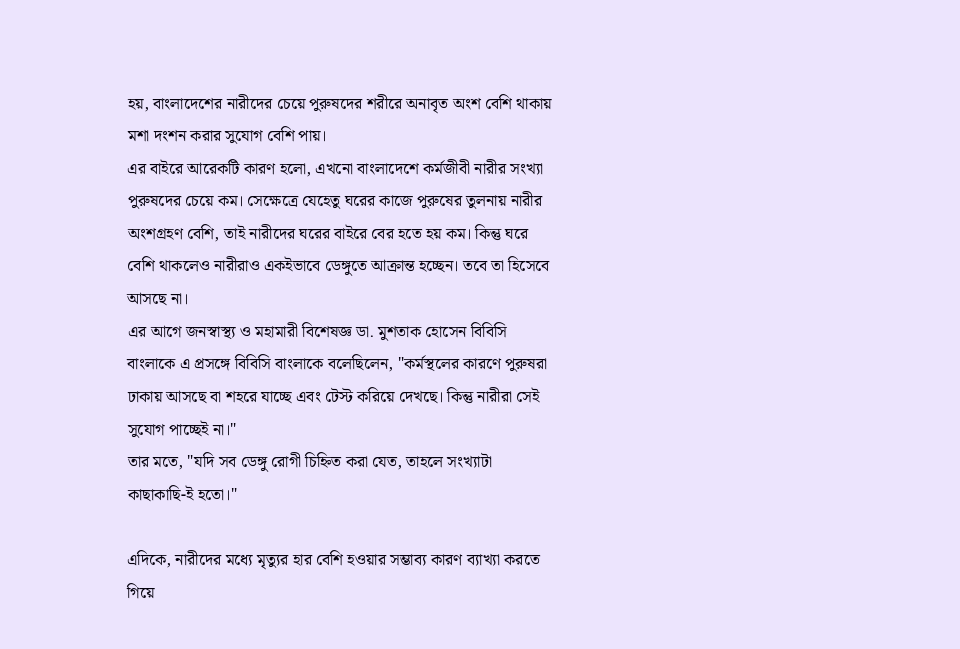হয়, বাংলাদেশের নারীদের চেয়ে পুরুষদের শরীরে অনাবৃত অংশ বেশি থাকায় মশা দংশন করার সুযোগ বেশি পায়।
এর বাইরে আরেকটি কারণ হলো, এখনো বাংলাদেশে কর্মজীবী নারীর সংখ্যা পুরুষদের চেয়ে কম। সেক্ষেত্রে যেহেতু ঘরের কাজে পুরুষের তুলনায় নারীর অংশগ্রহণ বেশি, তাই নারীদের ঘরের বাইরে বের হতে হয় কম। কিন্তু ঘরে বেশি থাকলেও নারীরাও একইভাবে ডেঙ্গুতে আক্রান্ত হচ্ছেন। তবে তা হিসেবে আসছে না।
এর আগে জনস্বাস্থ্য ও মহামারী বিশেষজ্ঞ ডা. মুশতাক হোসেন বিবিসি বাংলাকে এ প্রসঙ্গে বিবিসি বাংলাকে বলেছিলেন, "কর্মস্থলের কারণে পুরুষরা ঢাকায় আসছে বা শহরে যাচ্ছে এবং টেস্ট করিয়ে দেখছে। কিন্তু নারীরা সেই সুযোগ পাচ্ছেই না।"
তার মতে, "যদি সব ডেঙ্গু রোগী চিহ্নিত করা যেত, তাহলে সংখ্যাটা কাছাকাছি-ই হতো।"

এদিকে, নারীদের মধ্যে মৃত্যুর হার বেশি হওয়ার সম্ভাব্য কারণ ব্যাখ্যা করতে গিয়ে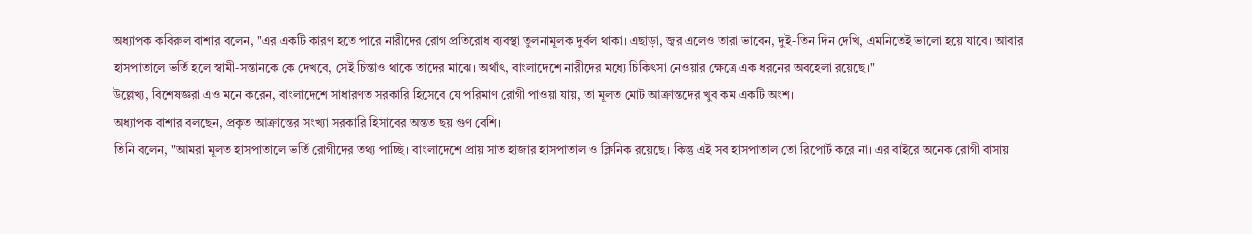অধ্যাপক কবিরুল বাশার বলেন, "এর একটি কারণ হতে পারে নারীদের রোগ প্রতিরোধ ব্যবস্থা তুলনামূলক দুর্বল থাকা। এছাড়া, জ্বর এলেও তারা ভাবেন, দুই-তিন দিন দেখি, এমনিতেই ভালো হয়ে যাবে। আবার হাসপাতালে ভর্তি হলে স্বামী-সন্তানকে কে দেখবে, সেই চিন্তাও থাকে তাদের মাঝে। অর্থাৎ, বাংলাদেশে নারীদের মধ্যে চিকিৎসা নেওয়ার ক্ষেত্রে এক ধরনের অবহেলা রয়েছে।"
উল্লেখ্য, বিশেষজ্ঞরা এও মনে করেন, বাংলাদেশে সাধারণত সরকারি হিসেবে যে পরিমাণ রোগী পাওয়া যায়, তা মূলত মোট আক্রান্তদের খুব কম একটি অংশ।
অধ্যাপক বাশার বলছেন, প্রকৃত আক্রান্তের সংখ্যা সরকারি হিসাবের অন্তত ছয় গুণ বেশি।
তিনি বলেন, "আমরা মূলত হাসপাতালে ভর্তি রোগীদের তথ্য পাচ্ছি। বাংলাদেশে প্রায় সাত হাজার হাসপাতাল ও ক্লিনিক রয়েছে। কিন্তু এই সব হাসপাতাল তো রিপোর্ট করে না। এর বাইরে অনেক রোগী বাসায়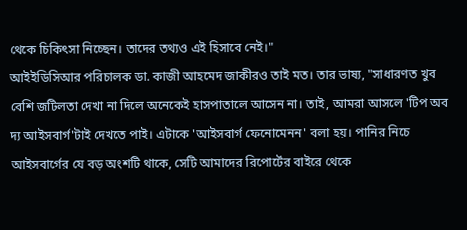থেকে চিকিৎসা নিচ্ছেন। তাদের তথ্যও এই হিসাবে নেই।"
আইইডিসিআর পরিচালক ডা. কাজী আহমেদ জাকীরও তাই মত। তার ভাষ্য, "সাধারণত খুব বেশি জটিলতা দেখা না দিলে অনেকেই হাসপাতালে আসেন না। তাই, আমরা আসলে 'টিপ অব দ্য আইসবার্গ'টাই দেখতে পাই। এটাকে 'আইসবার্গ ফেনোমেনন' বলা হয়। পানির নিচে আইসবার্গের যে বড় অংশটি থাকে, সেটি আমাদের রিপোর্টের বাইরে থেকে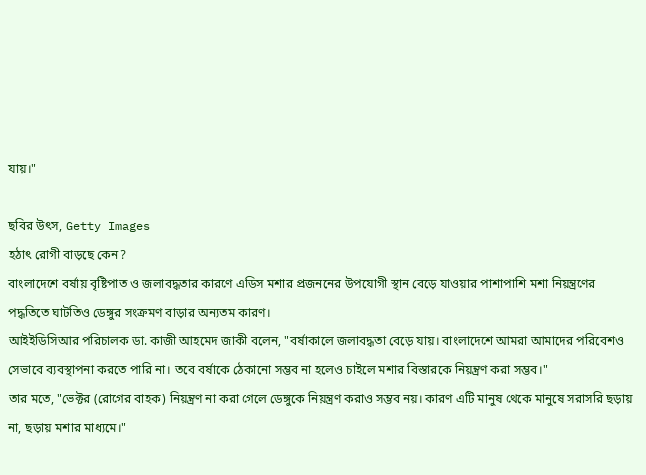যায়।"

ছবির উৎস, Getty Images
হঠাৎ রোগী বাড়ছে কেন?
বাংলাদেশে বর্ষায় বৃষ্টিপাত ও জলাবদ্ধতার কারণে এডিস মশার প্রজননের উপযোগী স্থান বেড়ে যাওয়ার পাশাপাশি মশা নিয়ন্ত্রণের পদ্ধতিতে ঘাটতিও ডেঙ্গুর সংক্রমণ বাড়ার অন্যতম কারণ।
আইইডিসিআর পরিচালক ডা. কাজী আহমেদ জাকী বলেন, "বর্ষাকালে জলাবদ্ধতা বেড়ে যায়। বাংলাদেশে আমরা আমাদের পরিবেশও সেভাবে ব্যবস্থাপনা করতে পারি না। তবে বর্ষাকে ঠেকানো সম্ভব না হলেও চাইলে মশার বিস্তারকে নিয়ন্ত্রণ করা সম্ভব।"
তার মতে, "ভেক্টর (রোগের বাহক) নিয়ন্ত্রণ না করা গেলে ডেঙ্গুকে নিয়ন্ত্রণ করাও সম্ভব নয়। কারণ এটি মানুষ থেকে মানুষে সরাসরি ছড়ায় না, ছড়ায় মশার মাধ্যমে।"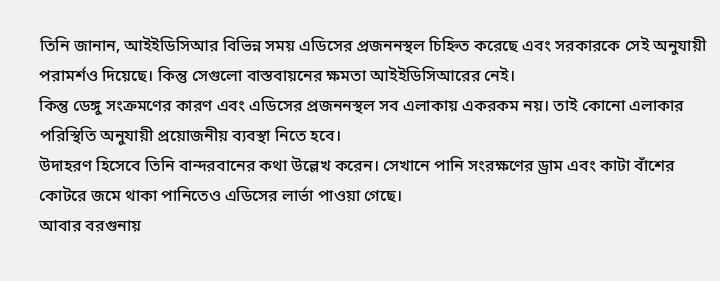তিনি জানান, আইইডিসিআর বিভিন্ন সময় এডিসের প্রজননস্থল চিহ্নিত করেছে এবং সরকারকে সেই অনুযায়ী পরামর্শও দিয়েছে। কিন্তু সেগুলো বাস্তবায়নের ক্ষমতা আইইডিসিআরের নেই।
কিন্তু ডেঙ্গু সংক্রমণের কারণ এবং এডিসের প্রজননস্থল সব এলাকায় একরকম নয়। তাই কোনো এলাকার পরিস্থিতি অনুযায়ী প্রয়োজনীয় ব্যবস্থা নিতে হবে।
উদাহরণ হিসেবে তিনি বান্দরবানের কথা উল্লেখ করেন। সেখানে পানি সংরক্ষণের ড্রাম এবং কাটা বাঁশের কোটরে জমে থাকা পানিতেও এডিসের লার্ভা পাওয়া গেছে।
আবার বরগুনায়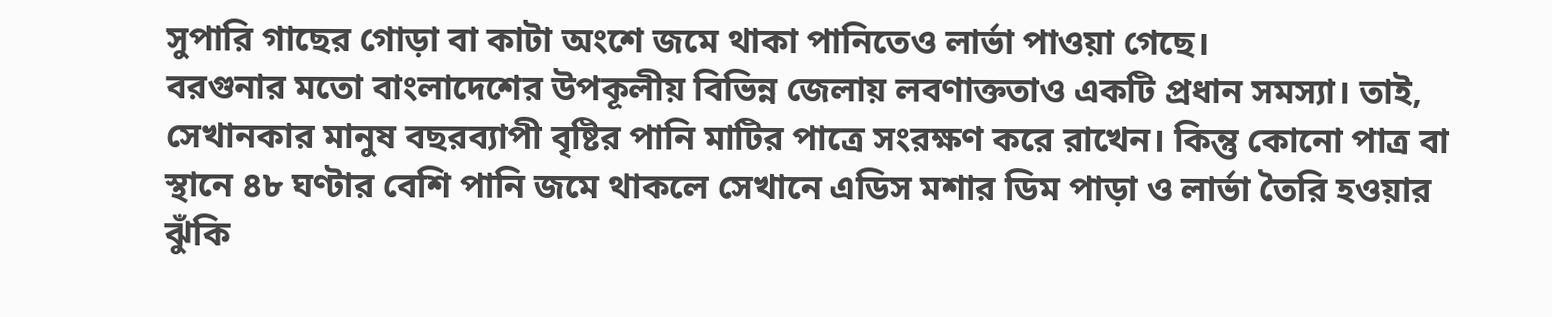সুপারি গাছের গোড়া বা কাটা অংশে জমে থাকা পানিতেও লার্ভা পাওয়া গেছে।
বরগুনার মতো বাংলাদেশের উপকূলীয় বিভিন্ন জেলায় লবণাক্ততাও একটি প্রধান সমস্যা। তাই, সেখানকার মানুষ বছরব্যাপী বৃষ্টির পানি মাটির পাত্রে সংরক্ষণ করে রাখেন। কিন্তু কোনো পাত্র বা স্থানে ৪৮ ঘণ্টার বেশি পানি জমে থাকলে সেখানে এডিস মশার ডিম পাড়া ও লার্ভা তৈরি হওয়ার ঝুঁকি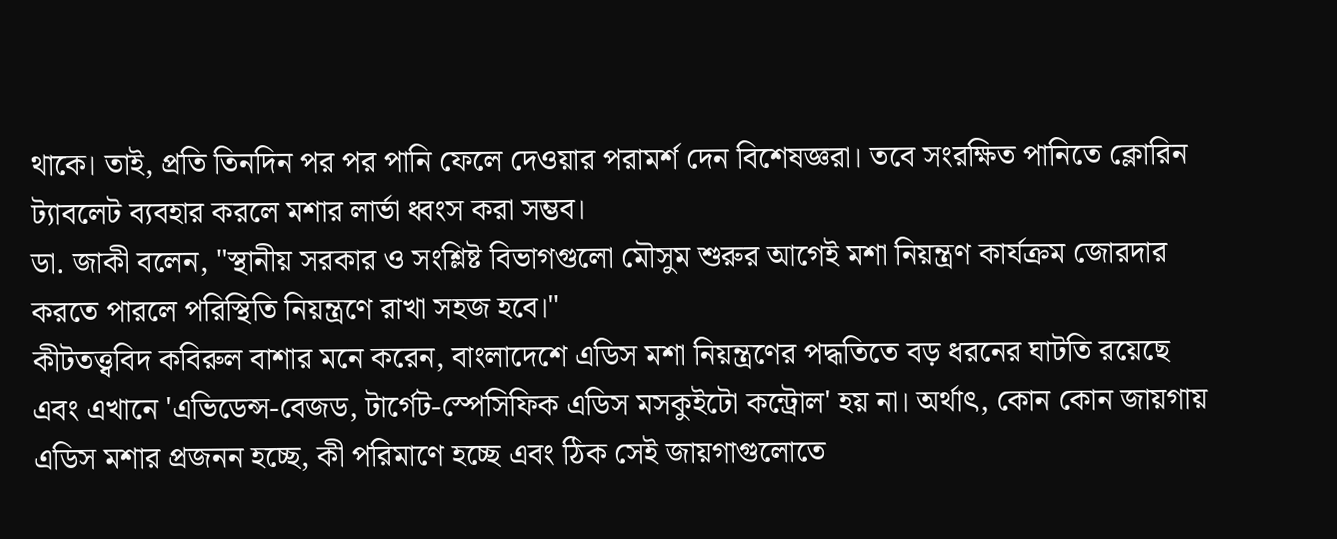থাকে। তাই, প্রতি তিনদিন পর পর পানি ফেলে দেওয়ার পরামর্শ দেন বিশেষজ্ঞরা। তবে সংরক্ষিত পানিতে ক্লোরিন ট্যাবলেট ব্যবহার করলে মশার লার্ভা ধ্বংস করা সম্ভব।
ডা. জাকী বলেন, "স্থানীয় সরকার ও সংশ্লিষ্ট বিভাগগুলো মৌসুম শুরুর আগেই মশা নিয়ন্ত্রণ কার্যক্রম জোরদার করতে পারলে পরিস্থিতি নিয়ন্ত্রণে রাখা সহজ হবে।"
কীটতত্ত্ববিদ কবিরুল বাশার মনে করেন, বাংলাদেশে এডিস মশা নিয়ন্ত্রণের পদ্ধতিতে বড় ধরনের ঘাটতি রয়েছে এবং এখানে 'এভিডেন্স-বেজড, টার্গেট-স্পেসিফিক এডিস মসকুইটো কন্ট্রোল' হয় না। অর্থাৎ, কোন কোন জায়গায় এডিস মশার প্রজনন হচ্ছে, কী পরিমাণে হচ্ছে এবং ঠিক সেই জায়গাগুলোতে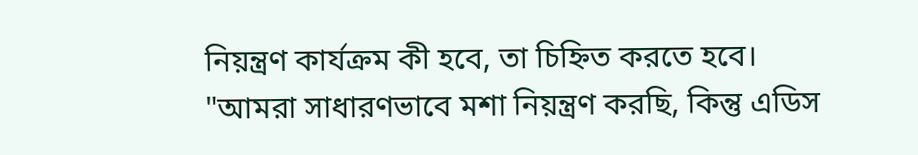নিয়ন্ত্রণ কার্যক্রম কী হবে, তা চিহ্নিত করতে হবে।
"আমরা সাধারণভাবে মশা নিয়ন্ত্রণ করছি, কিন্তু এডিস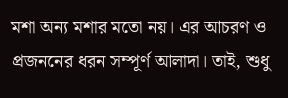মশা অন্য মশার মতো নয়। এর আচরণ ও প্রজননের ধরন সম্পূর্ণ আলাদা। তাই, শুধু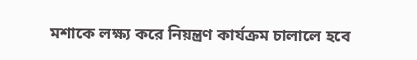মশাকে লক্ষ্য করে নিয়ন্ত্রণ কার্যক্রম চালালে হবে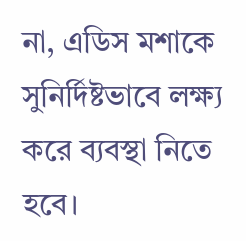না, এডিস মশাকে সুনির্দিষ্টভাবে লক্ষ্য করে ব্যবস্থা নিতে হবে।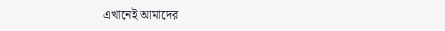এখানেই আমাদের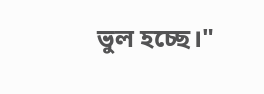ভুল হচ্ছে।"